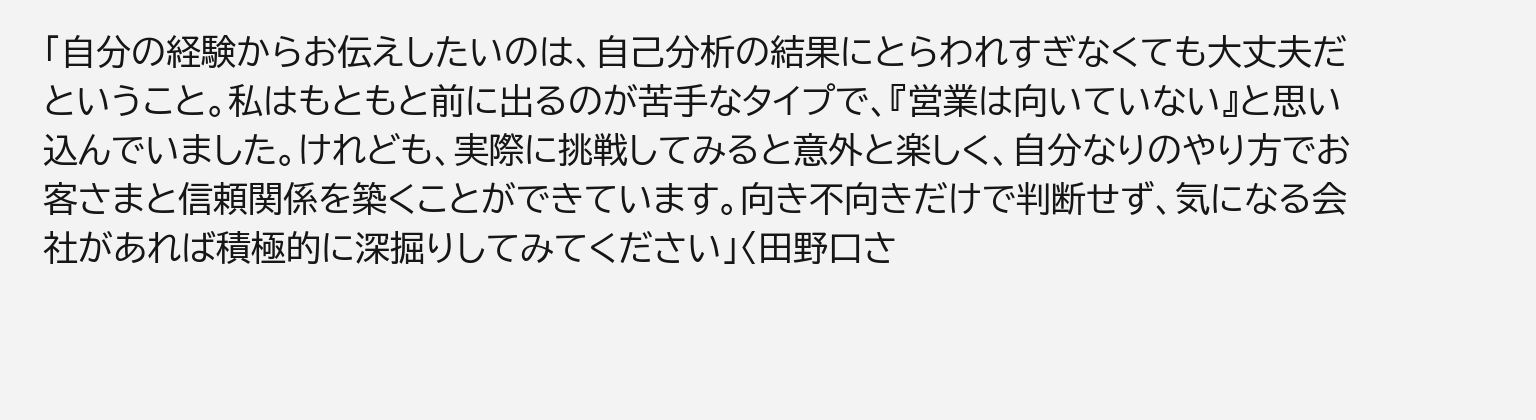「自分の経験からお伝えしたいのは、自己分析の結果にとらわれすぎなくても大丈夫だということ。私はもともと前に出るのが苦手なタイプで、『営業は向いていない』と思い込んでいました。けれども、実際に挑戦してみると意外と楽しく、自分なりのやり方でお客さまと信頼関係を築くことができています。向き不向きだけで判断せず、気になる会社があれば積極的に深掘りしてみてください」〈田野口さ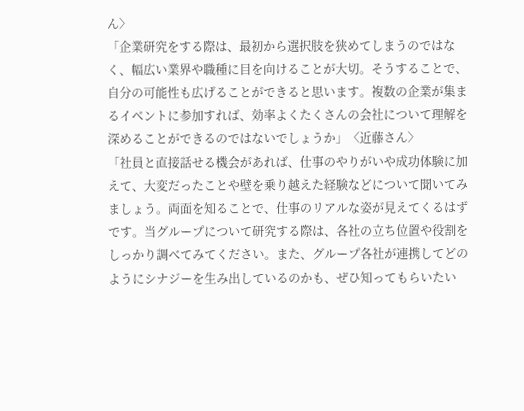ん〉
「企業研究をする際は、最初から選択肢を狭めてしまうのではなく、幅広い業界や職種に目を向けることが大切。そうすることで、自分の可能性も広げることができると思います。複数の企業が集まるイベントに参加すれば、効率よくたくさんの会社について理解を深めることができるのではないでしょうか」〈近藤さん〉
「社員と直接話せる機会があれば、仕事のやりがいや成功体験に加えて、大変だったことや壁を乗り越えた経験などについて聞いてみましょう。両面を知ることで、仕事のリアルな姿が見えてくるはずです。当グループについて研究する際は、各社の立ち位置や役割をしっかり調べてみてください。また、グループ各社が連携してどのようにシナジーを生み出しているのかも、ぜひ知ってもらいたい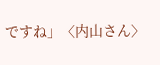ですね」〈内山さん〉